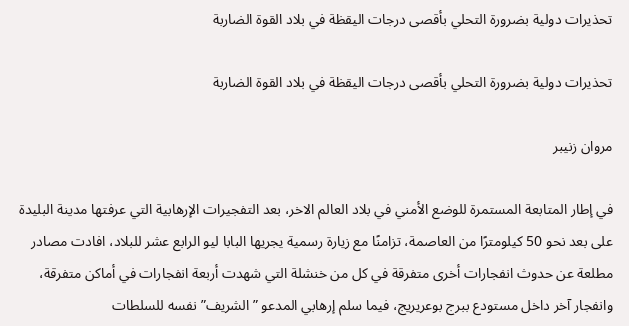تحذيرات دولية بضرورة التحلي بأقصى درجات اليقظة في بلاد القوة الضاربة

تحذيرات دولية بضرورة التحلي بأقصى درجات اليقظة في بلاد القوة الضاربة

مروان زنيبر

في إطار المتابعة المستمرة للوضع الأمني في بلاد العالم الاخر، بعد التفجيرات الإرهابية التي عرفتها مدينة البليدة على بعد نحو 50 كيلومترًا من العاصمة، تزامنًا مع زيارة رسمية يجريها البابا ليو الرابع عشر للبلاد، افادت مصادر مطلعة عن حدوث انفجارات أخرى متفرقة في كل من خنشلة التي شهدت أربعة انفجارات في أماكن متفرقة، وانفجار آخر داخل مستودع ببرج بوعريريج، فيما سلم إرهابي المدعو ” الشريف” نفسه للسلطات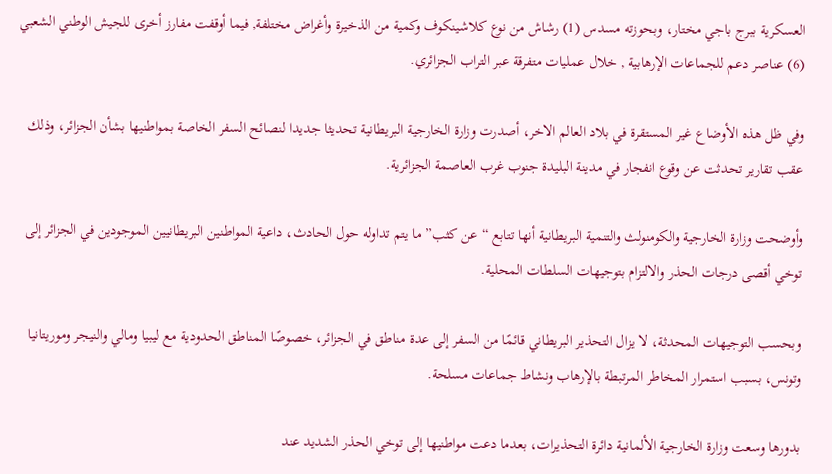العسكرية ببرج باجي مختار، وبحوزته مسدس (1) رشاش من نوع كلاشينكوف وكمية من الذخيرة وأغراض مختلفة, فيما أوقفت مفارز أخرى للجيش الوطني الشعبي (6) عناصر دعم للجماعات الإرهابية , خلال عمليات متفرقة عبر التراب الجزائري.

وفي ظل هذه الأوضاع غير المستقرة في بلاد العالم الاخر، أصدرت وزارة الخارجية البريطانية تحديثا جديدا لنصائح السفر الخاصة بمواطنيها بشأن الجزائر، وذلك عقب تقارير تحدثت عن وقوع انفجار في مدينة البليدة جنوب غرب العاصمة الجزائرية.

وأوضحت وزارة الخارجية والكومنولث والتنمية البريطانية أنها تتابع “عن كثب” ما يتم تداوله حول الحادث، داعية المواطنين البريطانيين الموجودين في الجزائر إلى توخي أقصى درجات الحذر والالتزام بتوجيهات السلطات المحلية.

وبحسب التوجيهات المحدثة، لا يزال التحذير البريطاني قائمًا من السفر إلى عدة مناطق في الجزائر، خصوصًا المناطق الحدودية مع ليبيا ومالي والنيجر وموريتانيا وتونس، بسبب استمرار المخاطر المرتبطة بالإرهاب ونشاط جماعات مسلحة.

بدورها وسعت وزارة الخارجية الألمانية دائرة التحذيرات، بعدما دعت مواطنيها إلى توخي الحذر الشديد عند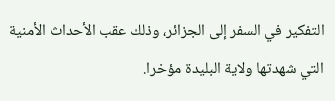التفكير في السفر إلى الجزائر، وذلك عقب الأحداث الأمنية التي شهدتها ولاية البليدة مؤخرا.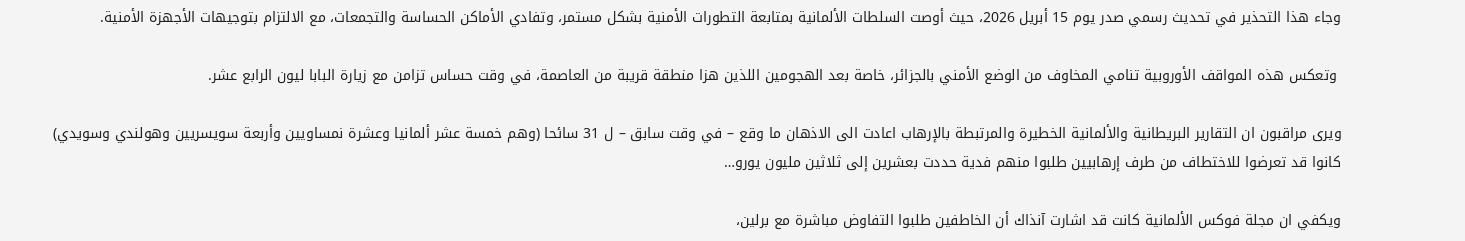وجاء هذا التحذير في تحديث رسمي صدر يوم 15 أبريل 2026، حيث أوصت السلطات الألمانية بمتابعة التطورات الأمنية بشكل مستمر، وتفادي الأماكن الحساسة والتجمعات، مع الالتزام بتوجيهات الأجهزة الأمنية.

 وتعكس هذه المواقف الأوروبية تنامي المخاوف من الوضع الأمني بالجزائر، خاصة بعد الهجومين اللذين هزا منطقة قريبة من العاصمة، في وقت حساس تزامن مع زيارة البابا ليون الرابع عشر.

ويرى مراقبون ان التقارير البريطانية والألمانية الخطيرة والمرتبطة بالإرهاب اعادت الى الاذهان ما وقع – في وقت سابق – ل 31 سائحا (وهم خمسة عشر ألمانيا وعشرة نمساويين وأربعة سويسريين وهولندي وسويدي) كانوا قد تعرضوا للاختطاف من طرف إرهابيين طلبوا منهم فدية حددت بعشرين إلى ثلاثين مليون يورو…

ويكفي ان مجلة فوكس الألمانية كانت قد اشارت آنذاك أن الخاطفين طلبوا التفاوض مباشرة مع برلين،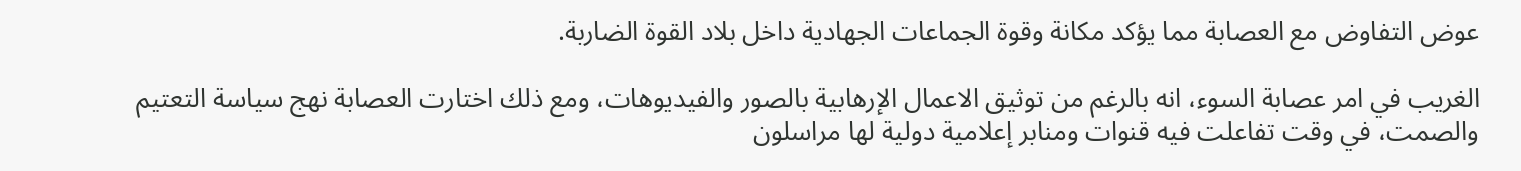عوض التفاوض مع العصابة مما يؤكد مكانة وقوة الجماعات الجهادية داخل بلاد القوة الضاربة.

الغريب في امر عصابة السوء، انه بالرغم من توثيق الاعمال الإرهابية بالصور والفيديوهات، ومع ذلك اختارت العصابة نهج سياسة التعتيم والصمت، في وقت تفاعلت فيه قنوات ومنابر إعلامية دولية لها مراسلون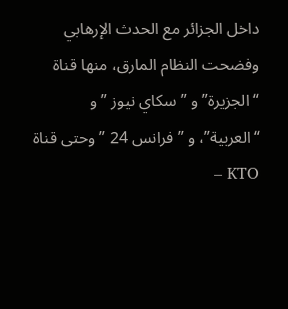داخل الجزائر مع الحدث الإرهابي وفضحت النظام المارق، منها قناة “الجزيرة” و ” سكاي نيوز ” و “العربية”، و ” فرانس 24 ” وحتى قناة KTO –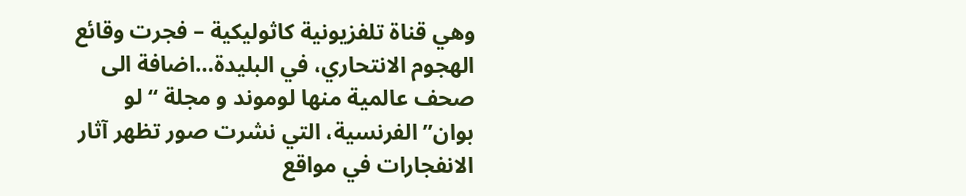وهي قناة تلفزيونية كاثوليكية – فجرت وقائع الهجوم الانتحاري، في البليدة…اضافة الى صحف عالمية منها لوموند و مجلة “لو بوان” الفرنسية، التي نشرت صور تظهر آثار الانفجارات في مواقع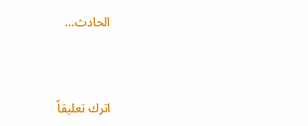الحادث…



اترك تعليقاً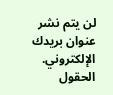لن يتم نشر عنوان بريدك الإلكتروني. الحقول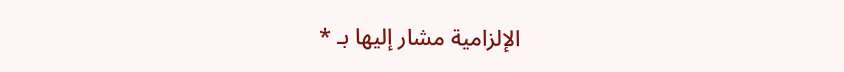الإلزامية مشار إليها بـ *